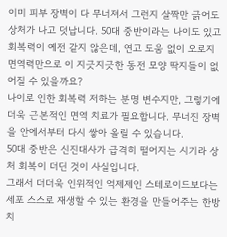이미 피부 장벽이 다 무너져서 그런지 살짝만 긁어도 상처가 나고 덧납니다. 50대 중반이라는 나이도 있고 회복력이 예전 같지 않은데, 연고 도움 없이 오로지 면역력만으로 이 지긋지긋한 동전 모양 딱지들이 없어질 수 있을까요?
나이로 인한 회복력 저하는 분명 변수지만, 그렇기에 더욱 근본적인 면역 치료가 필요합니다. 무너진 장벽을 안에서부터 다시 쌓아 올릴 수 있습니다.
50대 중반은 신진대사가 급격히 떨어지는 시기라 상처 회복이 더딘 것이 사실입니다.
그래서 더더욱 인위적인 억제제인 스테로이드보다는 세포 스스로 재생할 수 있는 환경을 만들어주는 한방 치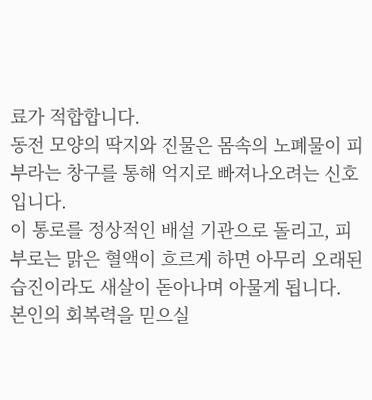료가 적합합니다.
동전 모양의 딱지와 진물은 몸속의 노폐물이 피부라는 창구를 통해 억지로 빠져나오려는 신호입니다.
이 통로를 정상적인 배설 기관으로 돌리고, 피부로는 맑은 혈액이 흐르게 하면 아무리 오래된 습진이라도 새살이 돋아나며 아물게 됩니다.
본인의 회복력을 믿으실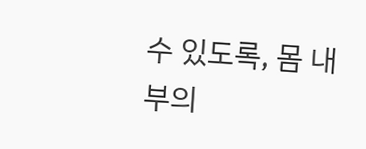수 있도록, 몸 내부의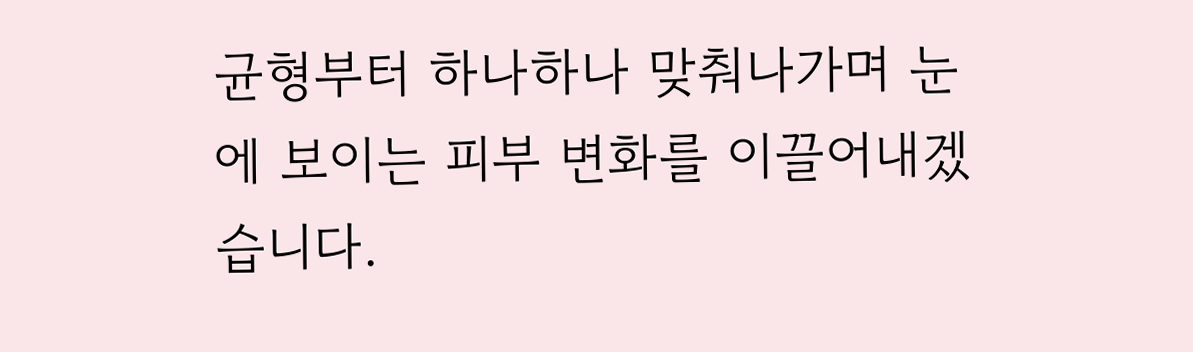균형부터 하나하나 맞춰나가며 눈에 보이는 피부 변화를 이끌어내겠습니다.